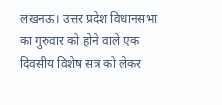लखनऊ। उत्तर प्रदेश विधानसभा का गुरुवार को होने वाले एक दिवसीय विशेष सत्र को लेकर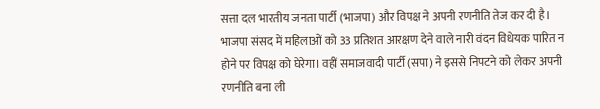सत्ता दल भारतीय जनता पार्टी (भाजपा) और विपक्ष ने अपनी रणनीति तेज कर दी है। भाजपा संसद में महिलाओं को 33 प्रतिशत आरक्षण देने वाले नारी वंदन विधेयक पारित न होने पर विपक्ष को घेरेगा। वहीं समाजवादी पार्टी (सपा) ने इससे निपटने को लेकर अपनी रणनीति बना ली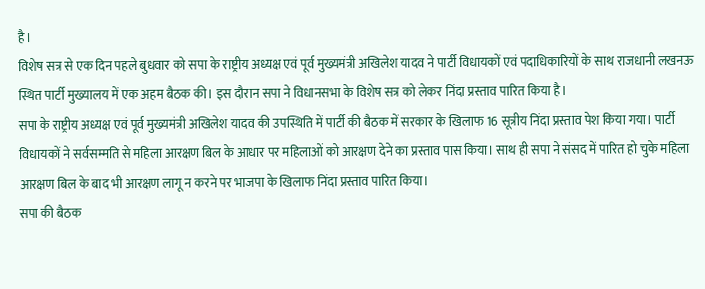है।
विशेष सत्र से एक दिन पहले बुधवार को सपा के राष्ट्रीय अध्यक्ष एवं पूर्व मुख्यमंत्री अखिलेश यादव ने पार्टी विधायकों एवं पदाधिकारियों के साथ राजधानी लखनऊ स्थित पार्टी मुख्यालय में एक अहम बैठक की। इस दौरान सपा ने विधानसभा के विशेष सत्र को लेकर निंदा प्रस्ताव पारित किया है।
सपा के राष्ट्रीय अध्यक्ष एवं पूर्व मुख्यमंत्री अखिलेश यादव की उपस्थिति में पार्टी की बैठक में सरकार के खिलाफ 16 सूत्रीय निंदा प्रस्ताव पेश किया गया। पार्टी विधायकों ने सर्वसम्मति से महिला आरक्षण बिल के आधार पर महिलाओं को आरक्षण देने का प्रस्ताव पास किया। साथ ही सपा ने संसद में पारित हो चुके महिला आरक्षण बिल के बाद भी आरक्षण लागू न करने पर भाजपा के खिलाफ निंदा प्रस्ताव पारित किया।
सपा की बैठक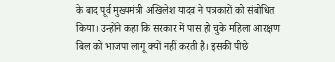के बाद पूर्व मुख्यमंत्री अखिलेश यादव ने पत्रकारों को संबोधित किया। उन्होंने कहा कि सरकार में पास हो चुके महिला आरक्षण बिल को भाजपा लागू क्यों नहीं करती है। इसकी पीछे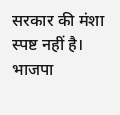सरकार की मंशा स्पष्ट नहीं है। भाजपा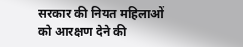सरकार की नियत महिलाओं को आरक्षण देने की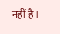नहीं है।